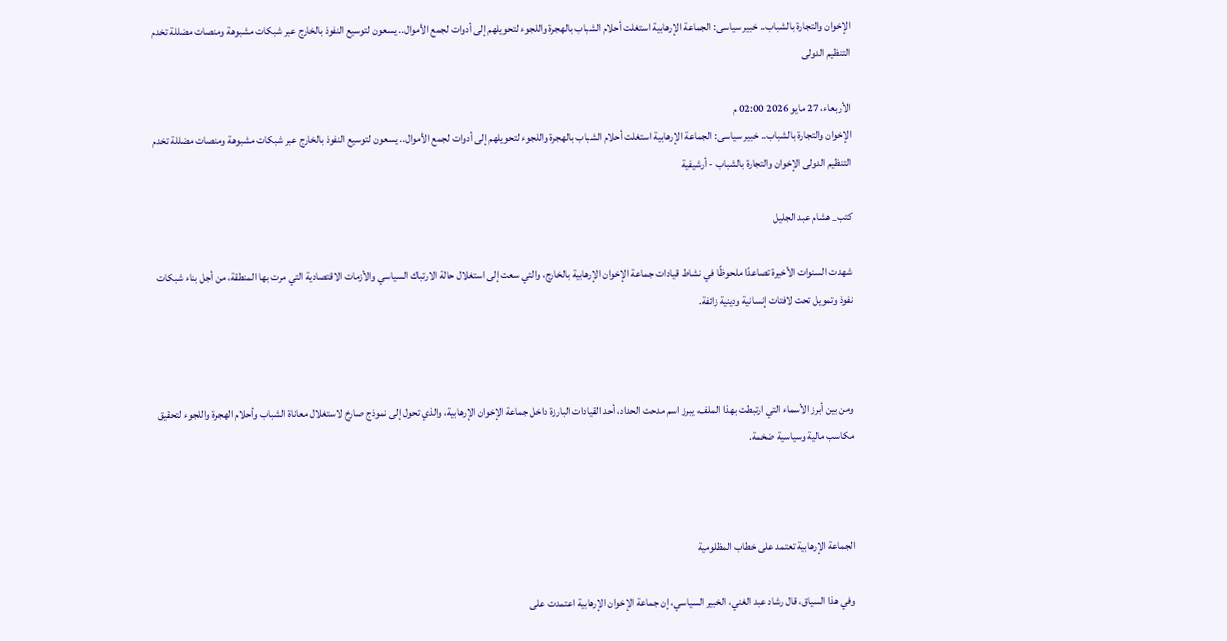الإخوان والتجارة بالشباب.. خبير سياسى: الجماعة الإرهابية استغلت أحلام الشباب بالهجرة واللجوء لتحويلهم إلى أدوات لجمع الأموال.. يسعون لتوسيع النفوذ بالخارج عبر شبكات مشبوهة ومنصات مضللة تخدم التنظيم الدولى

الأربعاء، 27 مايو 2026 02:00 م
الإخوان والتجارة بالشباب.. خبير سياسى: الجماعة الإرهابية استغلت أحلام الشباب بالهجرة واللجوء لتحويلهم إلى أدوات لجمع الأموال.. يسعون لتوسيع النفوذ بالخارج عبر شبكات مشبوهة ومنصات مضللة تخدم التنظيم الدولى الإخوان والتجارة بالشباب - أرشيفية

كتب_ هشام عبد الجليل

شهدت السنوات الأخيرة تصاعدًا ملحوظًا في نشاط قيادات جماعة الإخوان الإرهابية بالخارج، والتي سعت إلى استغلال حالة الارتباك السياسي والأزمات الاقتصادية التي مرت بها المنطقة، من أجل بناء شبكات نفوذ وتمويل تحت لافتات إنسانية ودينية زائفة.



ومن بين أبرز الأسماء التي ارتبطت بهذا الملف، يبرز اسم مدحت الحداد، أحد القيادات البارزة داخل جماعة الإخوان الإرهابية، والذي تحول إلى نموذج صارخ لاستغلال معاناة الشباب وأحلام الهجرة واللجوء لتحقيق مكاسب مالية وسياسية ضخمة.



الجماعة الإرهابية تعتمد على خطاب المظلومية

وفي هذا السياق، قال رشاد عبد الغني، الخبير السياسي، إن جماعة الإخوان الإرهابية اعتمدت على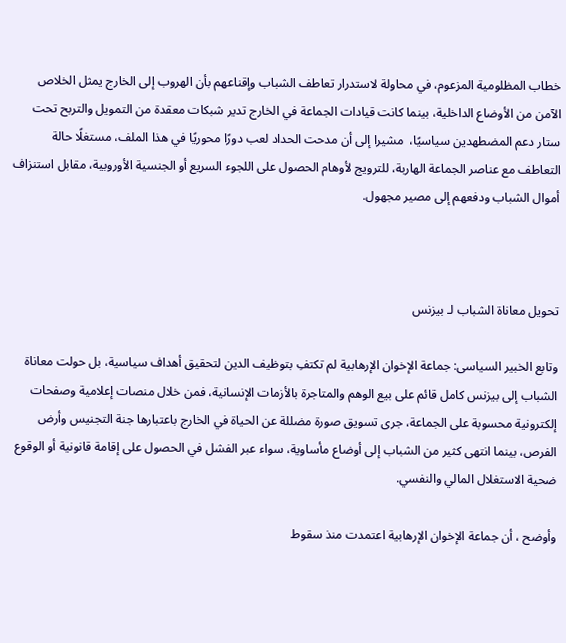خطاب المظلومية المزعوم، في محاولة لاستدرار تعاطف الشباب وإقناعهم بأن الهروب إلى الخارج يمثل الخلاص الآمن من الأوضاع الداخلية، بينما كانت قيادات الجماعة في الخارج تدير شبكات معقدة من التمويل والتربح تحت ستار دعم المضطهدين سياسيًا،  مشيرا إلى أن مدحت الحداد لعب دورًا محوريًا في هذا الملف، مستغلًا حالة التعاطف مع عناصر الجماعة الهاربة، للترويج لأوهام الحصول على اللجوء السريع أو الجنسية الأوروبية، مقابل استنزاف أموال الشباب ودفعهم إلى مصير مجهول.



تحويل معاناة الشباب لـ بيزنس

وتابع الخبير السياسى: جماعة الإخوان الإرهابية لم تكتفِ بتوظيف الدين لتحقيق أهداف سياسية، بل حولت معاناة الشباب إلى بيزنس كامل قائم على بيع الوهم والمتاجرة بالأزمات الإنسانية، فمن خلال منصات إعلامية وصفحات إلكترونية محسوبة على الجماعة، جرى تسويق صورة مضللة عن الحياة في الخارج باعتبارها جنة التجنيس وأرض الفرص، بينما انتهى كثير من الشباب إلى أوضاع مأساوية، سواء عبر الفشل في الحصول على إقامة قانونية أو الوقوع ضحية الاستغلال المالي والنفسي.

وأوضح ، أن جماعة الإخوان الإرهابية اعتمدت منذ سقوط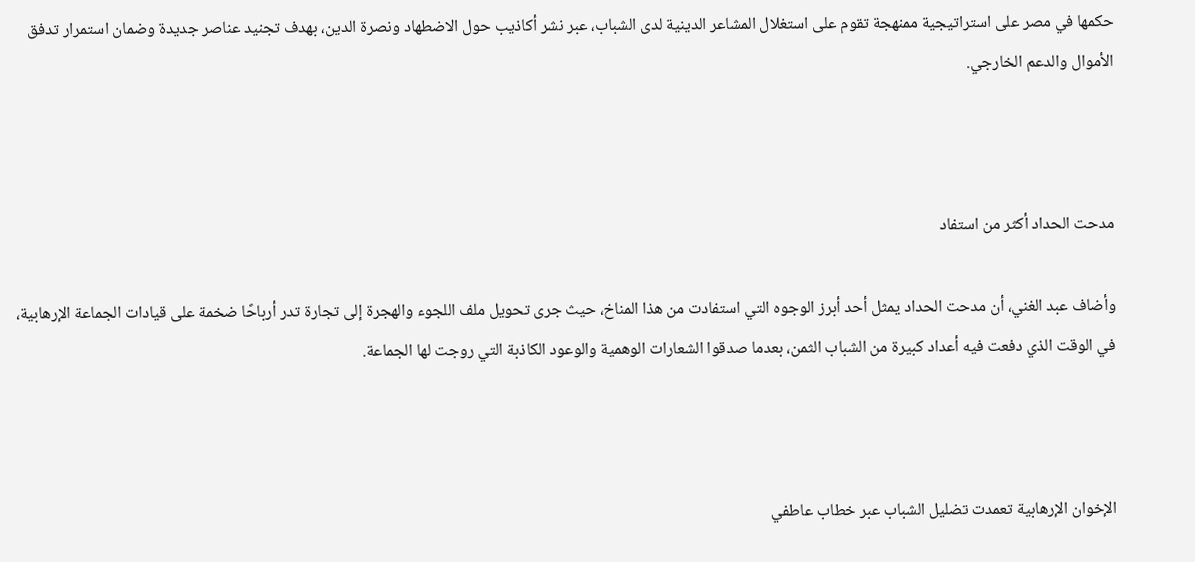حكمها في مصر على استراتيجية ممنهجة تقوم على استغلال المشاعر الدينية لدى الشباب، عبر نشر أكاذيب حول الاضطهاد ونصرة الدين، بهدف تجنيد عناصر جديدة وضمان استمرار تدفق الأموال والدعم الخارجي.



مدحت الحداد أكثر من استفاد

وأضاف عبد الغني، أن مدحت الحداد يمثل أحد أبرز الوجوه التي استفادت من هذا المناخ، حيث جرى تحويل ملف اللجوء والهجرة إلى تجارة تدر أرباحًا ضخمة على قيادات الجماعة الإرهابية، في الوقت الذي دفعت فيه أعداد كبيرة من الشباب الثمن، بعدما صدقوا الشعارات الوهمية والوعود الكاذبة التي روجت لها الجماعة.



الإخوان الإرهابية تعمدت تضليل الشباب عبر خطاب عاطفي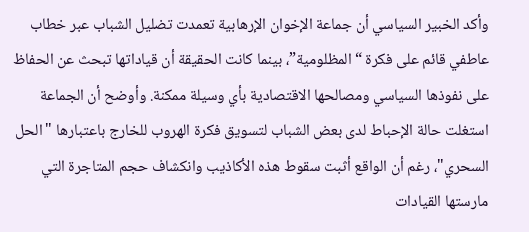وأكد الخبير السياسي أن جماعة الإخوان الإرهابية تعمدت تضليل الشباب عبر خطاب عاطفي قائم على فكرة “المظلومية”، بينما كانت الحقيقة أن قياداتها تبحث عن الحفاظ على نفوذها السياسي ومصالحها الاقتصادية بأي وسيلة ممكنة. وأوضح أن الجماعة استغلت حالة الإحباط لدى بعض الشباب لتسويق فكرة الهروب للخارج باعتبارها "الحل السحري"، رغم أن الواقع أثبت سقوط هذه الأكاذيب وانكشاف حجم المتاجرة التي مارستها القيادات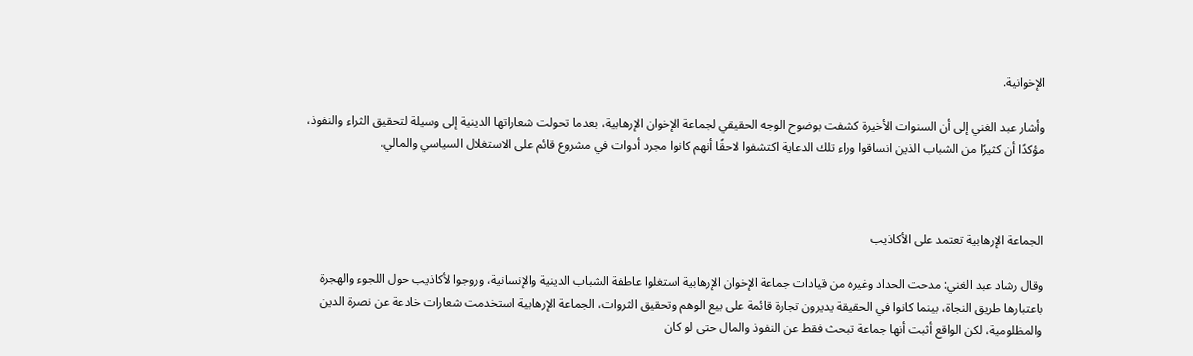الإخوانية.

وأشار عبد الغني إلى أن السنوات الأخيرة كشفت بوضوح الوجه الحقيقي لجماعة الإخوان الإرهابية، بعدما تحولت شعاراتها الدينية إلى وسيلة لتحقيق الثراء والنفوذ، مؤكدًا أن كثيرًا من الشباب الذين انساقوا وراء تلك الدعاية اكتشفوا لاحقًا أنهم كانوا مجرد أدوات في مشروع قائم على الاستغلال السياسي والمالي.



الجماعة الإرهابية تعتمد على الأكاذيب

وقال رشاد عبد الغني: مدحت الحداد وغيره من قيادات جماعة الإخوان الإرهابية استغلوا عاطفة الشباب الدينية والإنسانية، وروجوا لأكاذيب حول اللجوء والهجرة باعتبارها طريق النجاة، بينما كانوا في الحقيقة يديرون تجارة قائمة على بيع الوهم وتحقيق الثروات، الجماعة الإرهابية استخدمت شعارات خادعة عن نصرة الدين والمظلومية، لكن الواقع أثبت أنها جماعة تبحث فقط عن النفوذ والمال حتى لو كان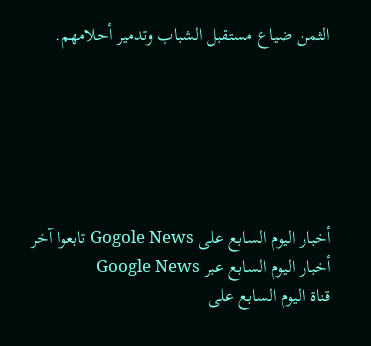الثمن ضياع مستقبل الشباب وتدمير أحلامهم.






أخبار اليوم السابع على Gogole News تابعوا آخر أخبار اليوم السابع عبر Google News
قناة اليوم السابع على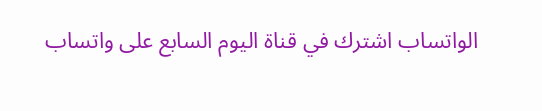الواتساب اشترك في قناة اليوم السابع على واتساب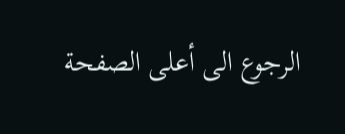الرجوع الى أعلى الصفحة